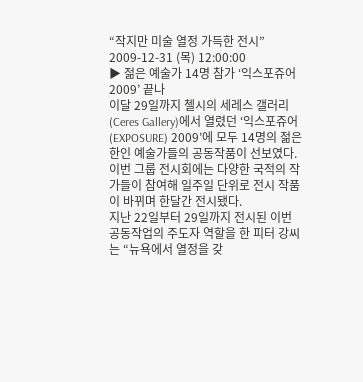“작지만 미술 열정 가득한 전시”
2009-12-31 (목) 12:00:00
▶ 젊은 예술가 14명 참가 ‘익스포쥬어2009’ 끝나
이달 29일까지 첼시의 세레스 갤러리(Ceres Gallery)에서 열렸던 ‘익스포쥬어 (EXPOSURE) 2009’에 모두 14명의 젊은 한인 예술가들의 공동작품이 선보였다. 이번 그룹 전시회에는 다양한 국적의 작가들이 참여해 일주일 단위로 전시 작품이 바뀌며 한달간 전시됐다.
지난 22일부터 29일까지 전시된 이번 공동작업의 주도자 역할을 한 피터 강씨는 “뉴욕에서 열정을 갖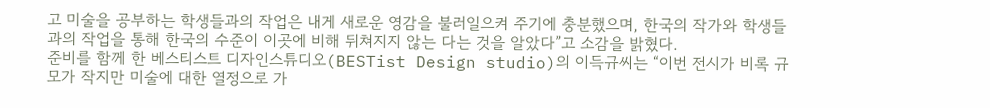고 미술을 공부하는 학생들과의 작업은 내게 새로운 영감을 불러일으켜 주기에 충분했으며, 한국의 작가와 학생들과의 작업을 통해 한국의 수준이 이곳에 비해 뒤쳐지지 않는 다는 것을 알았다”고 소감을 밝혔다.
준비를 함께 한 베스티스트 디자인스튜디오(BESTist Design studio)의 이득규씨는 “이번 전시가 비록 규모가 작지만 미술에 대한 열정으로 가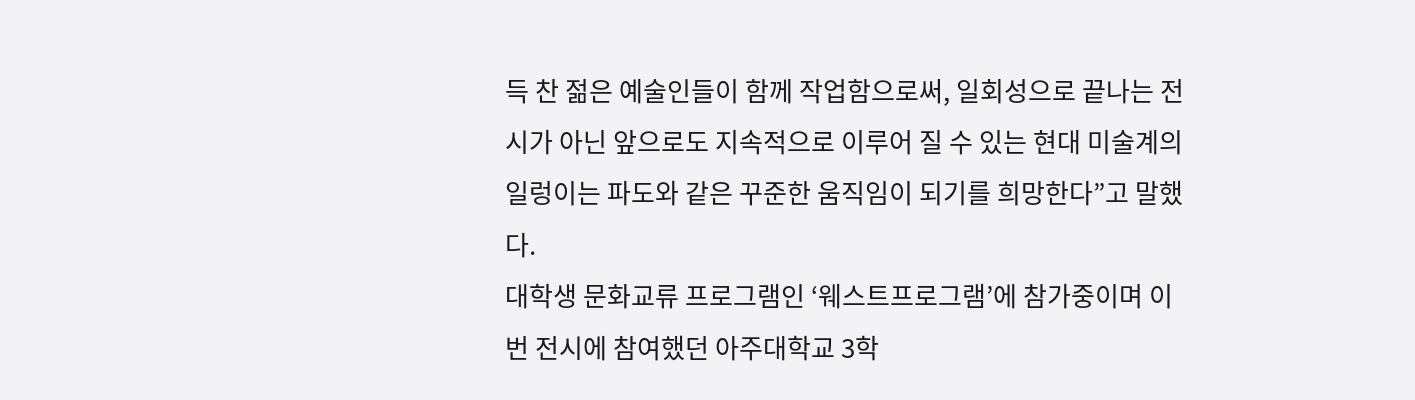득 찬 젊은 예술인들이 함께 작업함으로써, 일회성으로 끝나는 전시가 아닌 앞으로도 지속적으로 이루어 질 수 있는 현대 미술계의 일렁이는 파도와 같은 꾸준한 움직임이 되기를 희망한다”고 말했다.
대학생 문화교류 프로그램인 ‘웨스트프로그램’에 참가중이며 이번 전시에 참여했던 아주대학교 3학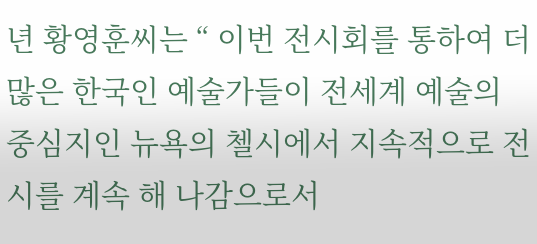년 황영훈씨는 “ 이번 전시회를 통하여 더 많은 한국인 예술가들이 전세계 예술의 중심지인 뉴욕의 첼시에서 지속적으로 전시를 계속 해 나감으로서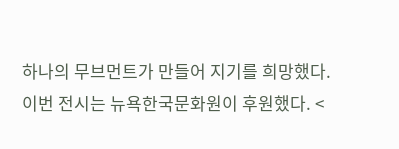하나의 무브먼트가 만들어 지기를 희망했다. 이번 전시는 뉴욕한국문화원이 후원했다. <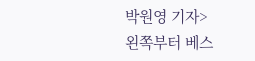박원영 기자>
왼쪽부터 베스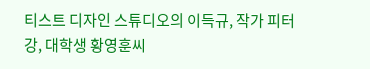티스트 디자인 스튜디오의 이득규, 작가 피터 강, 대학생 황영훈씨